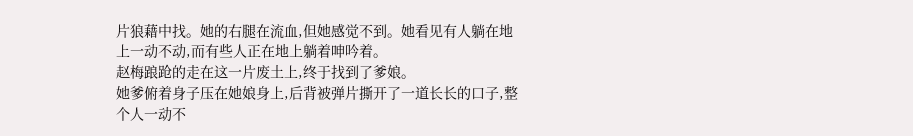片狼藉中找。她的右腿在流血,但她感觉不到。她看见有人躺在地上一动不动,而有些人正在地上躺着呻吟着。
赵梅踉跄的走在这一片废土上,终于找到了爹娘。
她爹俯着身子压在她娘身上,后背被弹片撕开了一道长长的口子,整个人一动不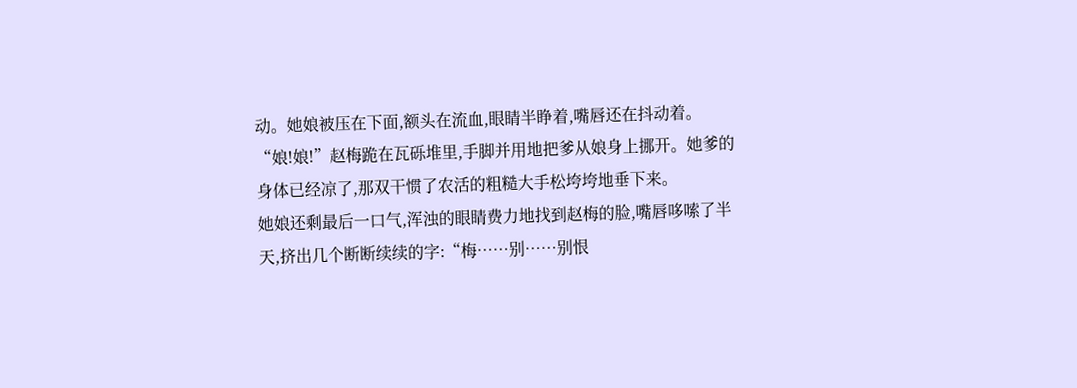动。她娘被压在下面,额头在流血,眼睛半睁着,嘴唇还在抖动着。
“娘!娘!”赵梅跪在瓦砾堆里,手脚并用地把爹从娘身上挪开。她爹的身体已经凉了,那双干惯了农活的粗糙大手松垮垮地垂下来。
她娘还剩最后一口气,浑浊的眼睛费力地找到赵梅的脸,嘴唇哆嗦了半天,挤出几个断断续续的字:“梅……别……别恨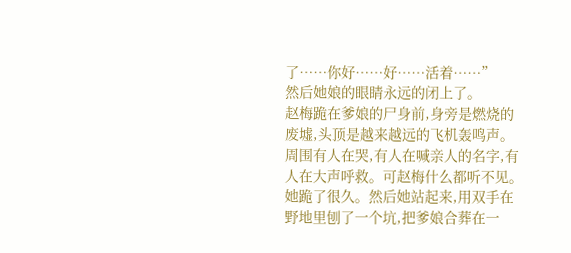了……你好……好……活着……”
然后她娘的眼睛永远的闭上了。
赵梅跪在爹娘的尸身前,身旁是燃烧的废墟,头顶是越来越远的飞机轰鸣声。周围有人在哭,有人在喊亲人的名字,有人在大声呼救。可赵梅什么都听不见。
她跪了很久。然后她站起来,用双手在野地里刨了一个坑,把爹娘合葬在一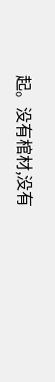起。没有棺材,没有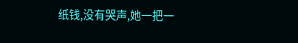纸钱,没有哭声,她一把一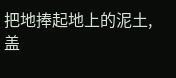把地捧起地上的泥土,盖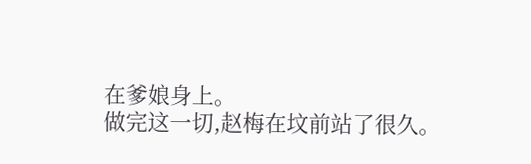在爹娘身上。
做完这一切,赵梅在坟前站了很久。